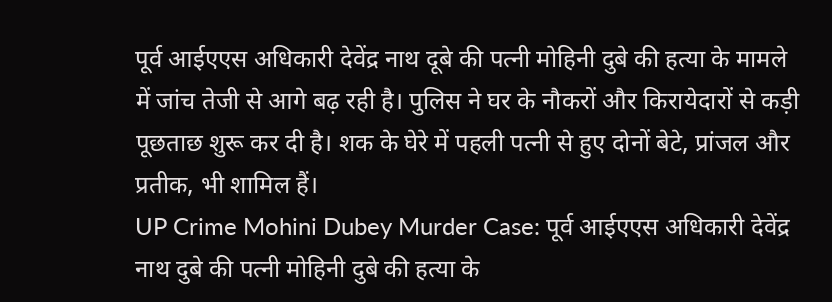पूर्व आईएएस अधिकारी देवेंद्र नाथ दूबे की पत्नी मोहिनी दुबे की हत्या के मामले में जांच तेजी से आगे बढ़ रही है। पुलिस ने घर के नौकरों और किरायेदारों से कड़ी पूछताछ शुरू कर दी है। शक के घेरे में पहली पत्नी से हुए दोनों बेटे, प्रांजल और प्रतीक, भी शामिल हैं।
UP Crime Mohini Dubey Murder Case: पूर्व आईएएस अधिकारी देवेंद्र नाथ दुबे की पत्नी मोहिनी दुबे की हत्या के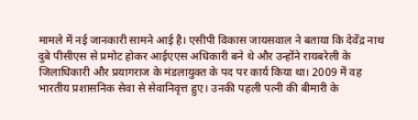मामले में नई जानकारी सामने आई है। एसीपी विकास जायसवाल ने बताया कि देवेंद्र नाथ दुबे पीसीएस से प्रमोट होकर आईएएस अधिकारी बने थे और उन्होंने रायबरेली के जिलाधिकारी और प्रयागराज के मंडलायुक्त के पद पर कार्य किया था। 2009 में वह भारतीय प्रशासनिक सेवा से सेवानिवृत्त हुए। उनकी पहली पत्नी की बीमारी के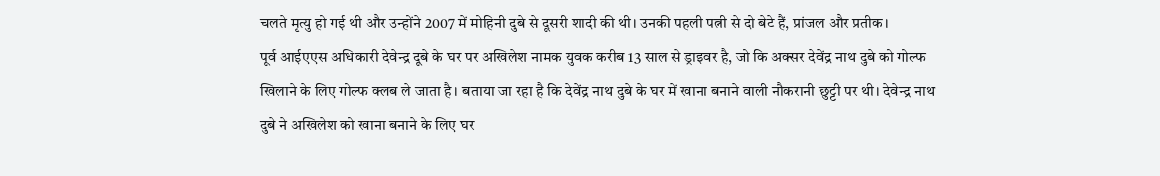चलते मृत्यु हो गई थी और उन्होंने 2007 में मोहिनी दुबे से दूसरी शादी की थी। उनकी पहली पत्नी से दो बेटे हैं, प्रांजल और प्रतीक।
पूर्व आईएएस अधिकारी देवेन्द्र दूबे के घर पर अखिलेश नामक युवक करीब 13 साल से ड्राइवर है, जो कि अक्सर देवेंद्र नाथ दुबे को गोल्फ खिलाने के लिए गोल्फ क्लब ले जाता है। बताया जा रहा है कि देवेंद्र नाथ दुबे के घर में खाना बनाने वाली नौकरानी छुट्टी पर थी। देवेन्द्र नाथ दुबे ने अखिलेश को खाना बनाने के लिए घर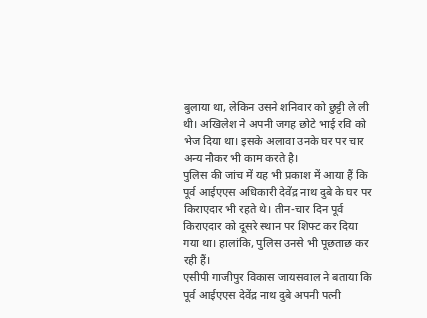बुलाया था, लेकिन उसने शनिवार को छुट्टी ले ली थी। अखिलेश ने अपनी जगह छोटे भाई रवि को भेज दिया था। इसके अलावा उनके घर पर चार अन्य नौकर भी काम करते है।
पुलिस की जांच में यह भी प्रकाश में आया हैं कि पूर्व आईएएस अधिकारी देवेंद्र नाथ दुबे के घर पर किराएदार भी रहते थे। तीन-चार दिन पूर्व किराएदार को दूसरे स्थान पर शिफ्ट कर दिया गया था। हालांकि, पुलिस उनसे भी पूछताछ कर रही हैं।
एसीपी गाजीपुर विकास जायसवाल ने बताया कि पूर्व आईएएस देवेंद्र नाथ दुबे अपनी पत्नी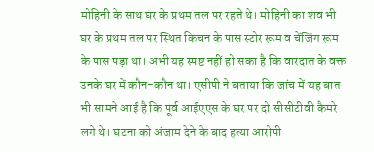मोहिनी के साथ घर के प्रथम तल पर रहते थे। मोहिनी का शव भी घर के प्रथम तल पर स्थित किचन के पास स्टोर रूम व चेंजिंग रूम के पास पड़ा था। अभी यह स्पष्ट नहीं हो सका है कि वारदात के वक्त उनके घर में कौन-कौन था। एसीपी ने बताया कि जांच में यह बात भी सामने आई है कि पूर्व आईएएस के घर पर दो सीसीटीवी कैमरे लगे थे। घटना को अंजाम देने के बाद हत्या आरोपी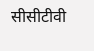सीसीटीवी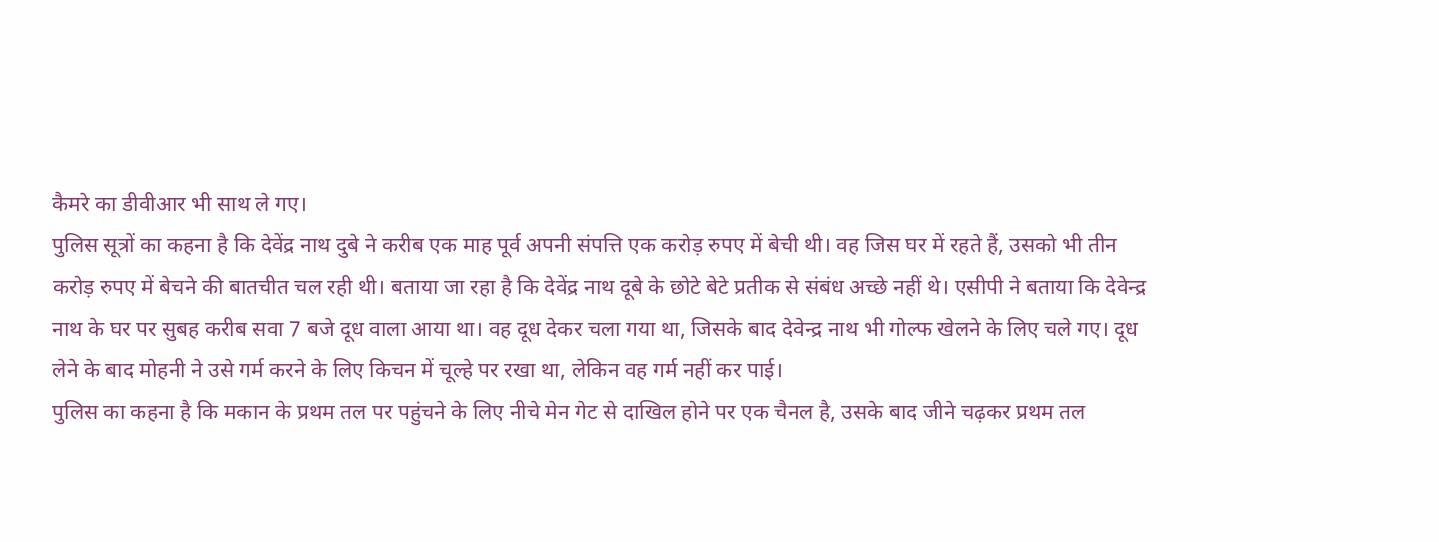कैमरे का डीवीआर भी साथ ले गए।
पुलिस सूत्रों का कहना है कि देवेंद्र नाथ दुबे ने करीब एक माह पूर्व अपनी संपत्ति एक करोड़ रुपए में बेची थी। वह जिस घर में रहते हैं, उसको भी तीन करोड़ रुपए में बेचने की बातचीत चल रही थी। बताया जा रहा है कि देवेंद्र नाथ दूबे के छोटे बेटे प्रतीक से संबंध अच्छे नहीं थे। एसीपी ने बताया कि देवेन्द्र नाथ के घर पर सुबह करीब सवा 7 बजे दूध वाला आया था। वह दूध देकर चला गया था, जिसके बाद देवेन्द्र नाथ भी गोल्फ खेलने के लिए चले गए। दूध लेने के बाद मोहनी ने उसे गर्म करने के लिए किचन में चूल्हे पर रखा था, लेकिन वह गर्म नहीं कर पाई।
पुलिस का कहना है कि मकान के प्रथम तल पर पहुंचने के लिए नीचे मेन गेट से दाखिल होने पर एक चैनल है, उसके बाद जीने चढ़कर प्रथम तल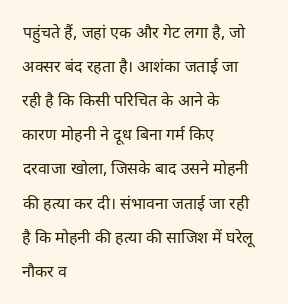पहुंचते हैं, जहां एक और गेट लगा है, जो अक्सर बंद रहता है। आशंका जताई जा रही है कि किसी परिचित के आने के कारण मोहनी ने दूध बिना गर्म किए दरवाजा खोला, जिसके बाद उसने मोहनी की हत्या कर दी। संभावना जताई जा रही है कि मोहनी की हत्या की साजिश में घरेलू नौकर व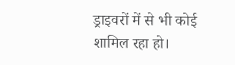ड्राइवरों में से भी कोई शामिल रहा हो।